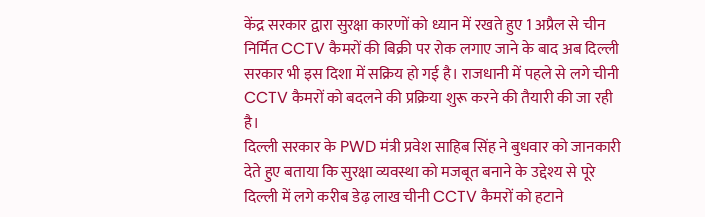केंद्र सरकार द्वारा सुरक्षा कारणों को ध्यान में रखते हुए 1 अप्रैल से चीन निर्मित CCTV कैमरों की बिक्री पर रोक लगाए जाने के बाद अब दिल्ली सरकार भी इस दिशा में सक्रिय हो गई है। राजधानी में पहले से लगे चीनी CCTV कैमरों को बदलने की प्रक्रिया शुरू करने की तैयारी की जा रही है।
दिल्ली सरकार के PWD मंत्री प्रवेश साहिब सिंह ने बुधवार को जानकारी देते हुए बताया कि सुरक्षा व्यवस्था को मजबूत बनाने के उद्देश्य से पूरे दिल्ली में लगे करीब डेढ़ लाख चीनी CCTV कैमरों को हटाने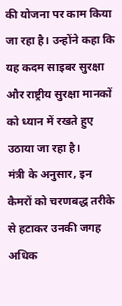की योजना पर काम किया जा रहा है। उन्होंने कहा कि यह कदम साइबर सुरक्षा और राष्ट्रीय सुरक्षा मानकों को ध्यान में रखते हुए उठाया जा रहा है।
मंत्री के अनुसार, इन कैमरों को चरणबद्ध तरीके से हटाकर उनकी जगह अधिक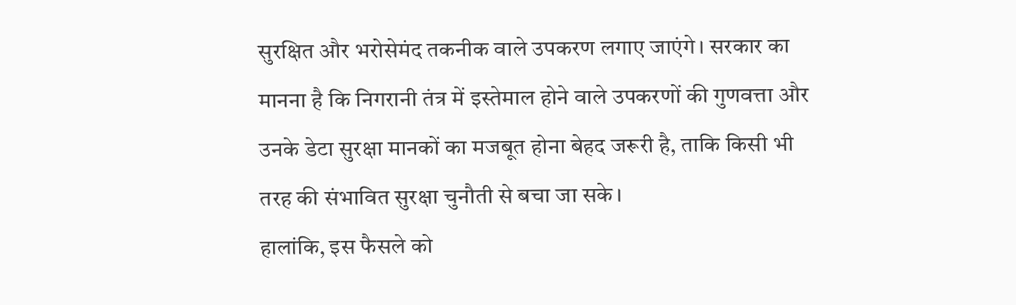सुरक्षित और भरोसेमंद तकनीक वाले उपकरण लगाए जाएंगे। सरकार का मानना है कि निगरानी तंत्र में इस्तेमाल होने वाले उपकरणों की गुणवत्ता और उनके डेटा सुरक्षा मानकों का मजबूत होना बेहद जरूरी है, ताकि किसी भी तरह की संभावित सुरक्षा चुनौती से बचा जा सके।
हालांकि, इस फैसले को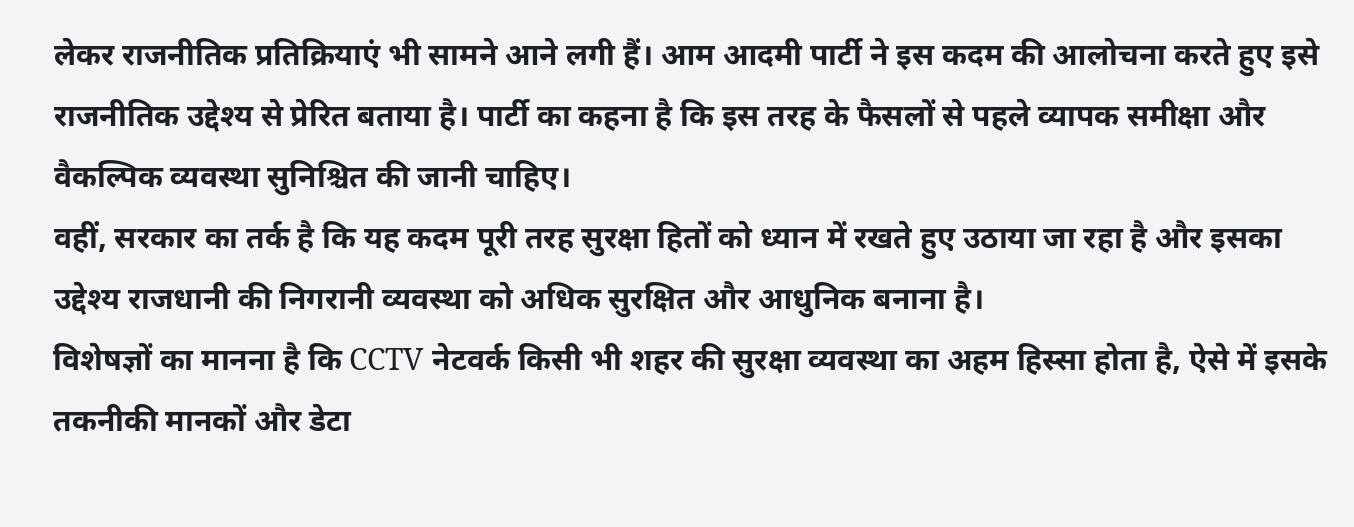लेकर राजनीतिक प्रतिक्रियाएं भी सामने आने लगी हैं। आम आदमी पार्टी ने इस कदम की आलोचना करते हुए इसे राजनीतिक उद्देश्य से प्रेरित बताया है। पार्टी का कहना है कि इस तरह के फैसलों से पहले व्यापक समीक्षा और वैकल्पिक व्यवस्था सुनिश्चित की जानी चाहिए।
वहीं, सरकार का तर्क है कि यह कदम पूरी तरह सुरक्षा हितों को ध्यान में रखते हुए उठाया जा रहा है और इसका उद्देश्य राजधानी की निगरानी व्यवस्था को अधिक सुरक्षित और आधुनिक बनाना है।
विशेषज्ञों का मानना है कि CCTV नेटवर्क किसी भी शहर की सुरक्षा व्यवस्था का अहम हिस्सा होता है, ऐसे में इसके तकनीकी मानकों और डेटा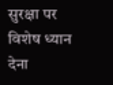सुरक्षा पर विशेष ध्यान देना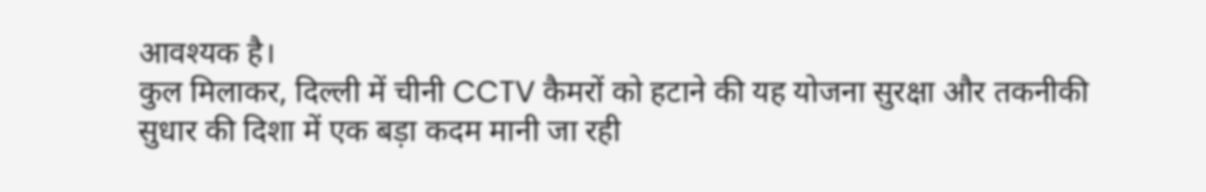आवश्यक है।
कुल मिलाकर, दिल्ली में चीनी CCTV कैमरों को हटाने की यह योजना सुरक्षा और तकनीकी सुधार की दिशा में एक बड़ा कदम मानी जा रही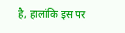है, हालांकि इस पर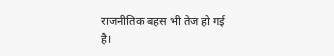राजनीतिक बहस भी तेज हो गई है।